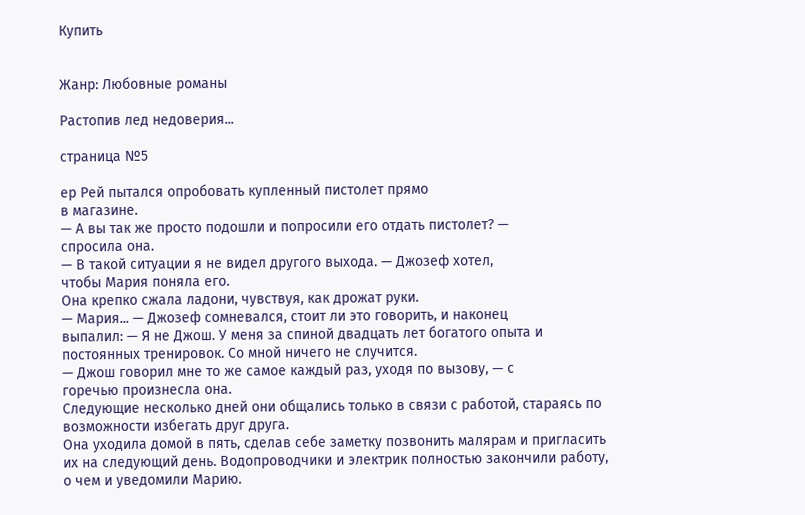Купить


Жанр: Любовные романы

Растопив лед недоверия...

страница №5

ер Рей пытался опробовать купленный пистолет прямо
в магазине.
— А вы так же просто подошли и попросили его отдать пистолет? —
спросила она.
— В такой ситуации я не видел другого выхода. — Джозеф хотел,
чтобы Мария поняла его.
Она крепко сжала ладони, чувствуя, как дрожат руки.
— Мария... — Джозеф сомневался, стоит ли это говорить, и наконец
выпалил: — Я не Джош. У меня за спиной двадцать лет богатого опыта и
постоянных тренировок. Со мной ничего не случится.
— Джош говорил мне то же самое каждый раз, уходя по вызову, — с
горечью произнесла она.
Следующие несколько дней они общались только в связи с работой, стараясь по
возможности избегать друг друга.
Она уходила домой в пять, сделав себе заметку позвонить малярам и пригласить
их на следующий день. Водопроводчики и электрик полностью закончили работу,
о чем и уведомили Марию.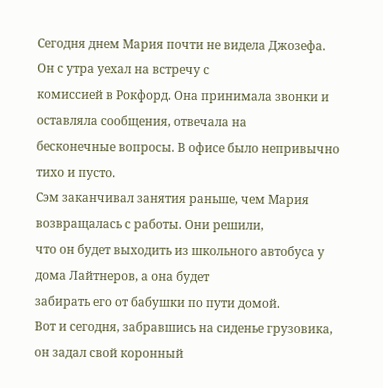Сегодня днем Мария почти не видела Джозефа. Он с утра уехал на встречу с
комиссией в Рокфорд. Она принимала звонки и оставляла сообщения, отвечала на
бесконечные вопросы. В офисе было непривычно тихо и пусто.
Сэм заканчивал занятия раньше, чем Мария возвращалась с работы. Они решили,
что он будет выходить из школьного автобуса у дома Лайтнеров, а она будет
забирать его от бабушки по пути домой.
Вот и сегодня, забравшись на сиденье грузовика, он задал свой коронный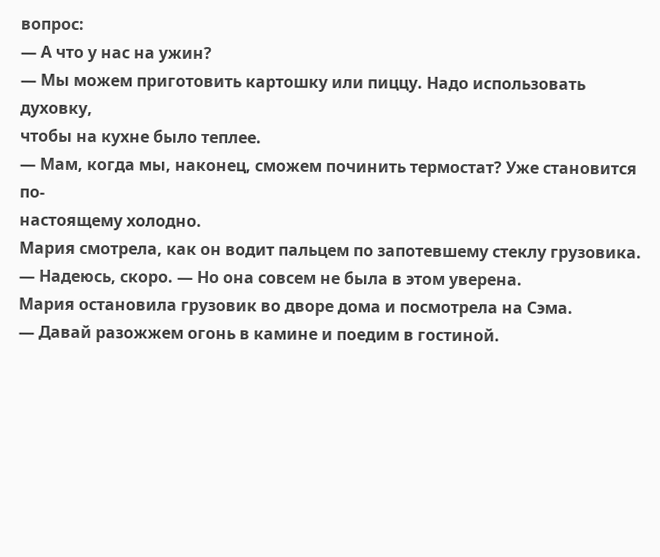вопрос:
— А что у нас на ужин?
— Мы можем приготовить картошку или пиццу. Надо использовать духовку,
чтобы на кухне было теплее.
— Мам, когда мы, наконец, сможем починить термостат? Уже становится по-
настоящему холодно.
Мария смотрела, как он водит пальцем по запотевшему стеклу грузовика.
— Надеюсь, скоро. — Но она совсем не была в этом уверена.
Мария остановила грузовик во дворе дома и посмотрела на Сэма.
— Давай разожжем огонь в камине и поедим в гостиной.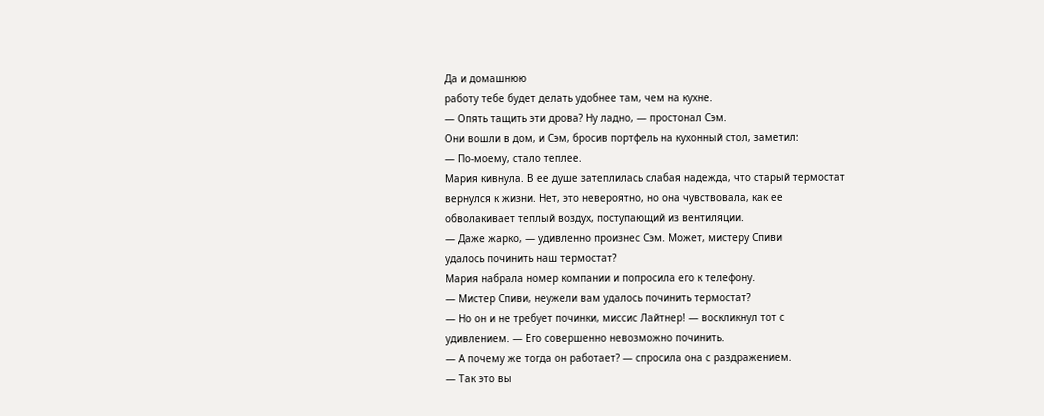Да и домашнюю
работу тебе будет делать удобнее там, чем на кухне.
— Опять тащить эти дрова? Ну ладно, — простонал Сэм.
Они вошли в дом, и Сэм, бросив портфель на кухонный стол, заметил:
— По-моему, стало теплее.
Мария кивнула. В ее душе затеплилась слабая надежда, что старый термостат
вернулся к жизни. Нет, это невероятно, но она чувствовала, как ее
обволакивает теплый воздух, поступающий из вентиляции.
— Даже жарко, — удивленно произнес Сэм. Может, мистеру Спиви
удалось починить наш термостат?
Мария набрала номер компании и попросила его к телефону.
— Мистер Спиви, неужели вам удалось починить термостат?
— Но он и не требует починки, миссис Лайтнер! — воскликнул тот с
удивлением. — Его совершенно невозможно починить.
— А почему же тогда он работает? — спросила она с раздражением.
— Так это вы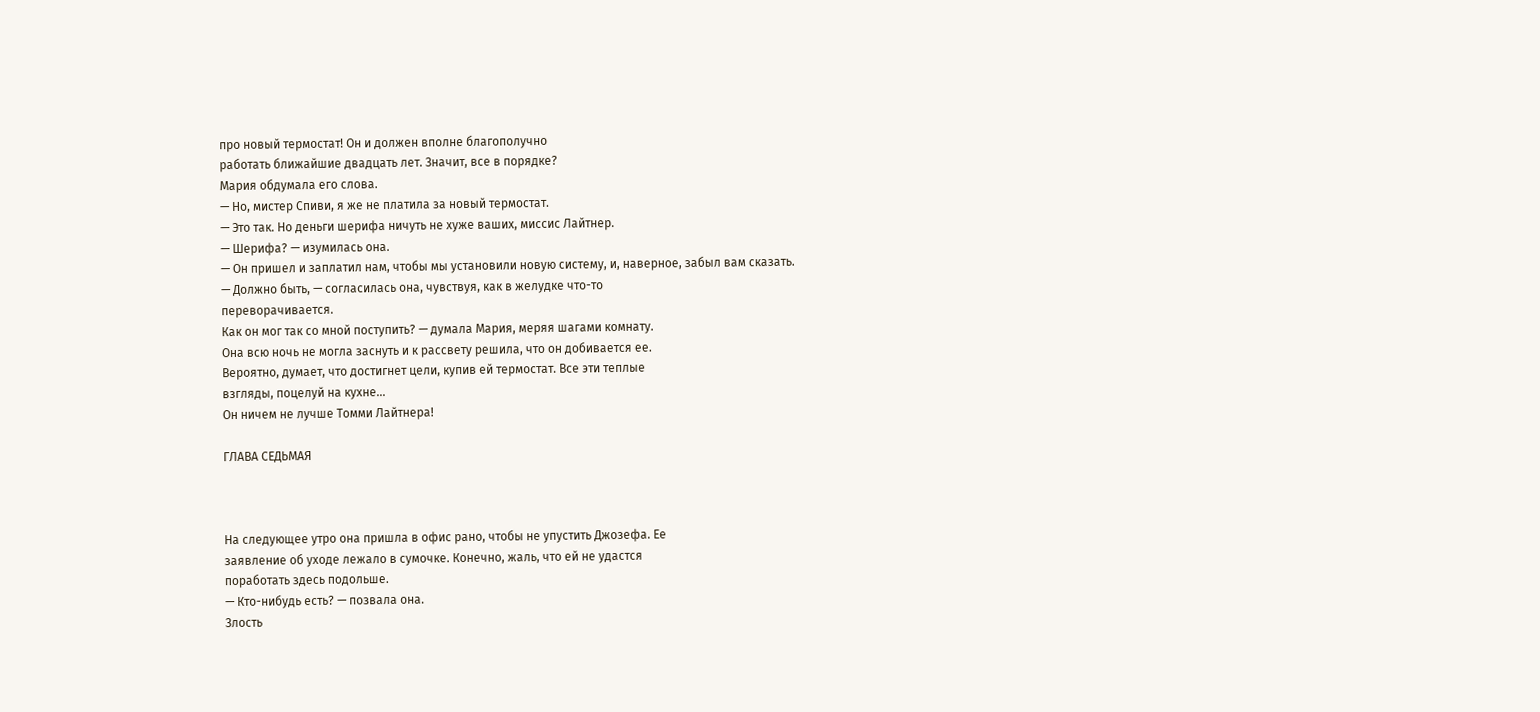про новый термостат! Он и должен вполне благополучно
работать ближайшие двадцать лет. Значит, все в порядке?
Мария обдумала его слова.
— Но, мистер Спиви, я же не платила за новый термостат.
— Это так. Но деньги шерифа ничуть не хуже ваших, миссис Лайтнер.
— Шерифа? — изумилась она.
— Он пришел и заплатил нам, чтобы мы установили новую систему, и, наверное, забыл вам сказать.
— Должно быть, — согласилась она, чувствуя, как в желудке что-то
переворачивается.
Как он мог так со мной поступить? — думала Мария, меряя шагами комнату.
Она всю ночь не могла заснуть и к рассвету решила, что он добивается ее.
Вероятно, думает, что достигнет цели, купив ей термостат. Все эти теплые
взгляды, поцелуй на кухне...
Он ничем не лучше Томми Лайтнера!

ГЛАВА СЕДЬМАЯ



На следующее утро она пришла в офис рано, чтобы не упустить Джозефа. Ее
заявление об уходе лежало в сумочке. Конечно, жаль, что ей не удастся
поработать здесь подольше.
— Кто-нибудь есть? — позвала она.
Злость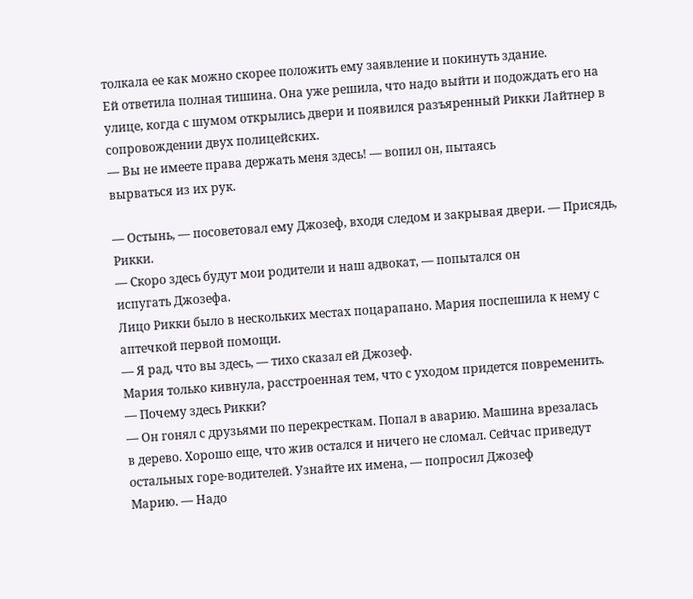толкала ее как можно скорее положить ему заявление и покинуть здание.
Ей ответила полная тишина. Она уже решила, что надо выйти и подождать его на
улице, когда с шумом открылись двери и появился разъяренный Рикки Лайтнер в
сопровождении двух полицейских.
— Вы не имеете права держать меня здесь! — вопил он, пытаясь
вырваться из их рук.

— Остынь, — посоветовал ему Джозеф, входя следом и закрывая двери. — Присядь, Рикки.
— Скоро здесь будут мои родители и наш адвокат, — попытался он
испугать Джозефа.
Лицо Рикки было в нескольких местах поцарапано. Мария поспешила к нему с
аптечкой первой помощи.
— Я рад, что вы здесь, — тихо сказал ей Джозеф.
Мария только кивнула, расстроенная тем, что с уходом придется повременить.
— Почему здесь Рикки?
— Он гонял с друзьями по перекресткам. Попал в аварию. Машина врезалась
в дерево. Хорошо еще, что жив остался и ничего не сломал. Сейчас приведут
остальных горе-водителей. Узнайте их имена, — попросил Джозеф
Марию. — Надо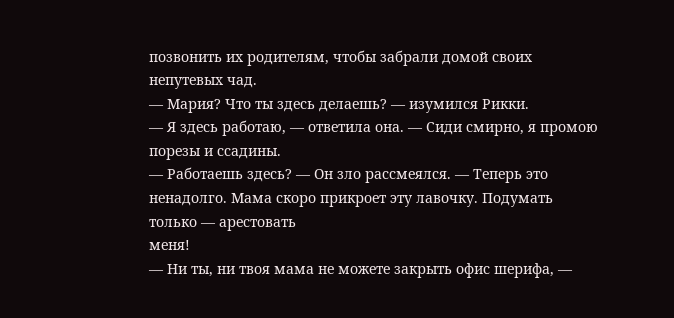позвонить их родителям, чтобы забрали домой своих
непутевых чад.
— Мария? Что ты здесь делаешь? — изумился Рикки.
— Я здесь работаю, — ответила она. — Сиди смирно, я промою
порезы и ссадины.
— Работаешь здесь? — Он зло рассмеялся. — Теперь это
ненадолго. Мама скоро прикроет эту лавочку. Подумать только — арестовать
меня!
— Ни ты, ни твоя мама не можете закрыть офис шерифа, —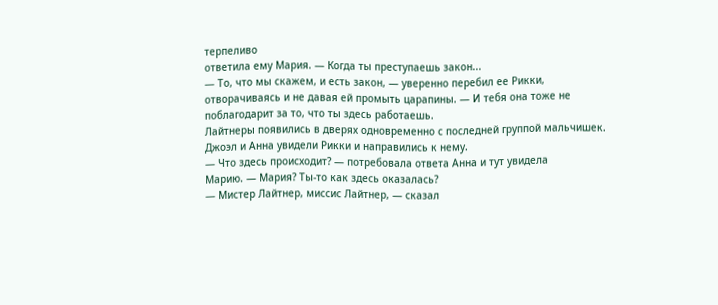терпеливо
ответила ему Мария. — Когда ты преступаешь закон...
— То, что мы скажем, и есть закон, — уверенно перебил ее Рикки,
отворачиваясь и не давая ей промыть царапины. — И тебя она тоже не
поблагодарит за то, что ты здесь работаешь.
Лайтнеры появились в дверях одновременно с последней группой мальчишек.
Джоэл и Анна увидели Рикки и направились к нему.
— Что здесь происходит? — потребовала ответа Анна и тут увидела
Марию. — Мария? Ты-то как здесь оказалась?
— Мистер Лайтнер, миссис Лайтнер, — сказал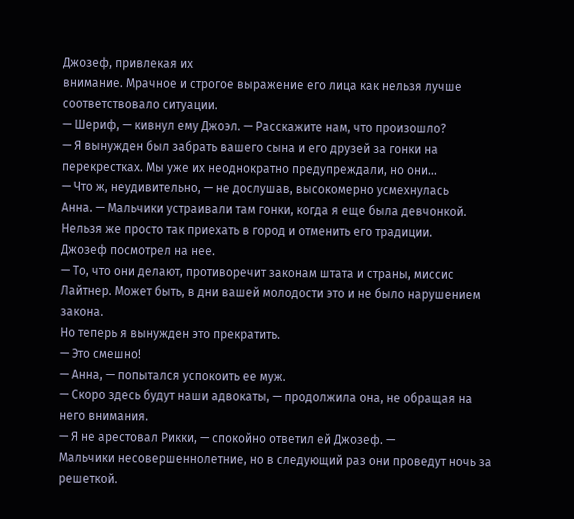Джозеф, привлекая их
внимание. Мрачное и строгое выражение его лица как нельзя лучше
соответствовало ситуации.
— Шериф, — кивнул ему Джоэл. — Расскажите нам, что произошло?
— Я вынужден был забрать вашего сына и его друзей за гонки на
перекрестках. Мы уже их неоднократно предупреждали, но они...
— Что ж, неудивительно, — не дослушав, высокомерно усмехнулась
Анна. — Мальчики устраивали там гонки, когда я еще была девчонкой.
Нельзя же просто так приехать в город и отменить его традиции.
Джозеф посмотрел на нее.
— То, что они делают, противоречит законам штата и страны, миссис
Лайтнер. Может быть, в дни вашей молодости это и не было нарушением закона.
Но теперь я вынужден это прекратить.
— Это смешно!
— Анна, — попытался успокоить ее муж.
— Скоро здесь будут наши адвокаты, — продолжила она, не обращая на
него внимания.
— Я не арестовал Рикки, — спокойно ответил ей Джозеф. —
Мальчики несовершеннолетние, но в следующий раз они проведут ночь за
решеткой.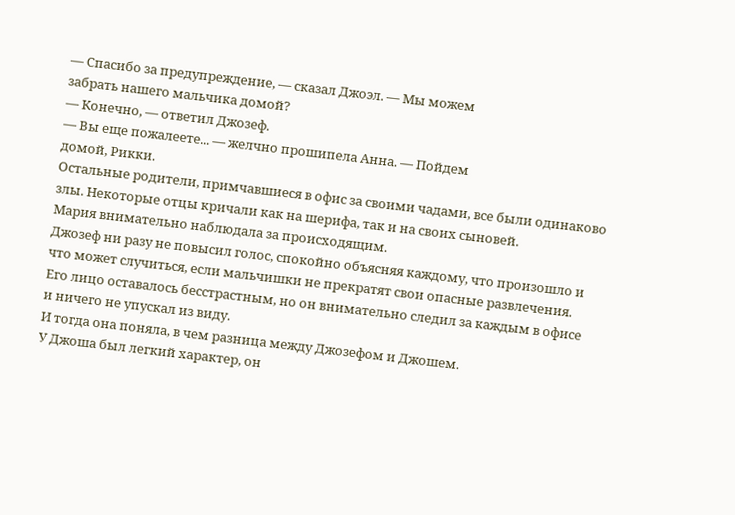— Спасибо за предупреждение, — сказал Джоэл. — Мы можем
забрать нашего мальчика домой?
— Конечно, — ответил Джозеф.
— Вы еще пожалеете... — желчно прошипела Анна. — Пойдем
домой, Рикки.
Остальные родители, примчавшиеся в офис за своими чадами, все были одинаково
злы. Некоторые отцы кричали как на шерифа, так и на своих сыновей.
Мария внимательно наблюдала за происходящим.
Джозеф ни разу не повысил голос, спокойно объясняя каждому, что произошло и
что может случиться, если мальчишки не прекратят свои опасные развлечения.
Его лицо оставалось бесстрастным, но он внимательно следил за каждым в офисе
и ничего не упускал из виду.
И тогда она поняла, в чем разница между Джозефом и Джошем.
У Джоша был легкий характер, он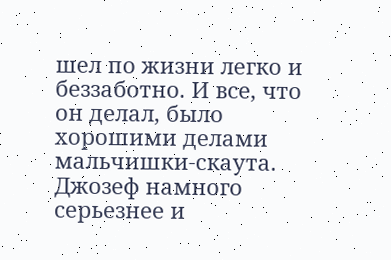шел по жизни легко и беззаботно. И все, что
он делал, было хорошими делами мальчишки-скаута.
Джозеф намного серьезнее и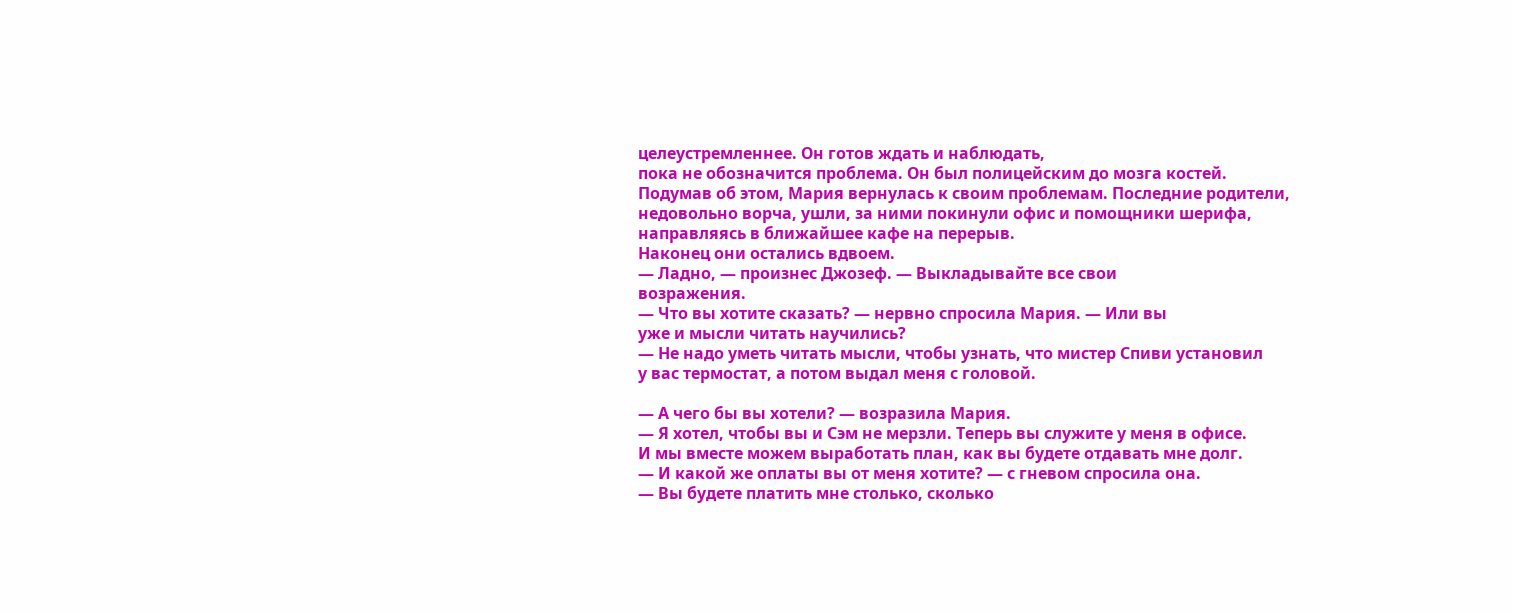целеустремленнее. Он готов ждать и наблюдать,
пока не обозначится проблема. Он был полицейским до мозга костей.
Подумав об этом, Мария вернулась к своим проблемам. Последние родители,
недовольно ворча, ушли, за ними покинули офис и помощники шерифа,
направляясь в ближайшее кафе на перерыв.
Наконец они остались вдвоем.
— Ладно, — произнес Джозеф. — Выкладывайте все свои
возражения.
— Что вы хотите сказать? — нервно спросила Мария. — Или вы
уже и мысли читать научились?
— Не надо уметь читать мысли, чтобы узнать, что мистер Спиви установил
у вас термостат, а потом выдал меня с головой.

— А чего бы вы хотели? — возразила Мария.
— Я хотел, чтобы вы и Сэм не мерзли. Теперь вы служите у меня в офисе.
И мы вместе можем выработать план, как вы будете отдавать мне долг.
— И какой же оплаты вы от меня хотите? — с гневом спросила она.
— Вы будете платить мне столько, сколько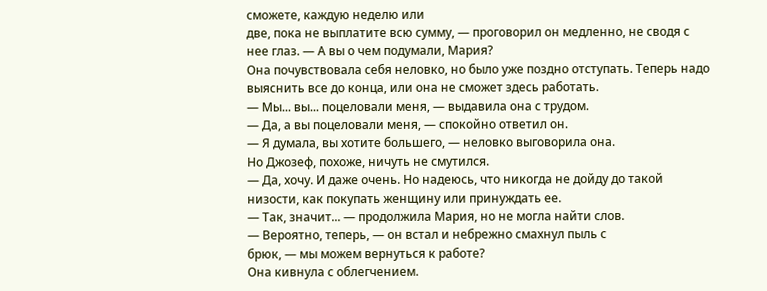сможете, каждую неделю или
две, пока не выплатите всю сумму, — проговорил он медленно, не сводя с
нее глаз. — А вы о чем подумали, Мария?
Она почувствовала себя неловко, но было уже поздно отступать. Теперь надо
выяснить все до конца, или она не сможет здесь работать.
— Мы... вы... поцеловали меня, — выдавила она с трудом.
— Да, а вы поцеловали меня, — спокойно ответил он.
— Я думала, вы хотите большего, — неловко выговорила она.
Но Джозеф, похоже, ничуть не смутился.
— Да, хочу. И даже очень. Но надеюсь, что никогда не дойду до такой
низости, как покупать женщину или принуждать ее.
— Так, значит... — продолжила Мария, но не могла найти слов.
— Вероятно, теперь, — он встал и небрежно смахнул пыль с
брюк, — мы можем вернуться к работе?
Она кивнула с облегчением.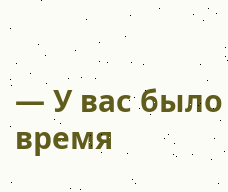— У вас было время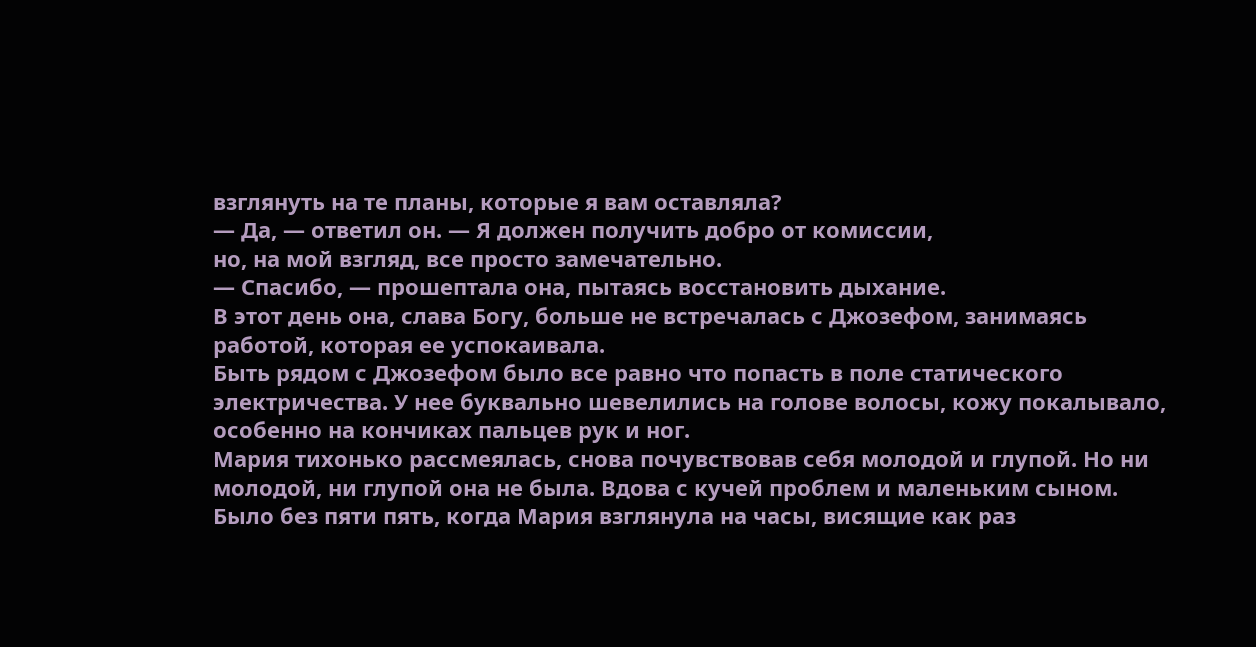взглянуть на те планы, которые я вам оставляла?
— Да, — ответил он. — Я должен получить добро от комиссии,
но, на мой взгляд, все просто замечательно.
— Спасибо, — прошептала она, пытаясь восстановить дыхание.
В этот день она, слава Богу, больше не встречалась с Джозефом, занимаясь
работой, которая ее успокаивала.
Быть рядом с Джозефом было все равно что попасть в поле статического
электричества. У нее буквально шевелились на голове волосы, кожу покалывало,
особенно на кончиках пальцев рук и ног.
Мария тихонько рассмеялась, снова почувствовав себя молодой и глупой. Но ни
молодой, ни глупой она не была. Вдова с кучей проблем и маленьким сыном.
Было без пяти пять, когда Мария взглянула на часы, висящие как раз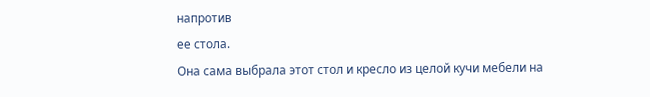напротив
ее стола.
Она сама выбрала этот стол и кресло из целой кучи мебели на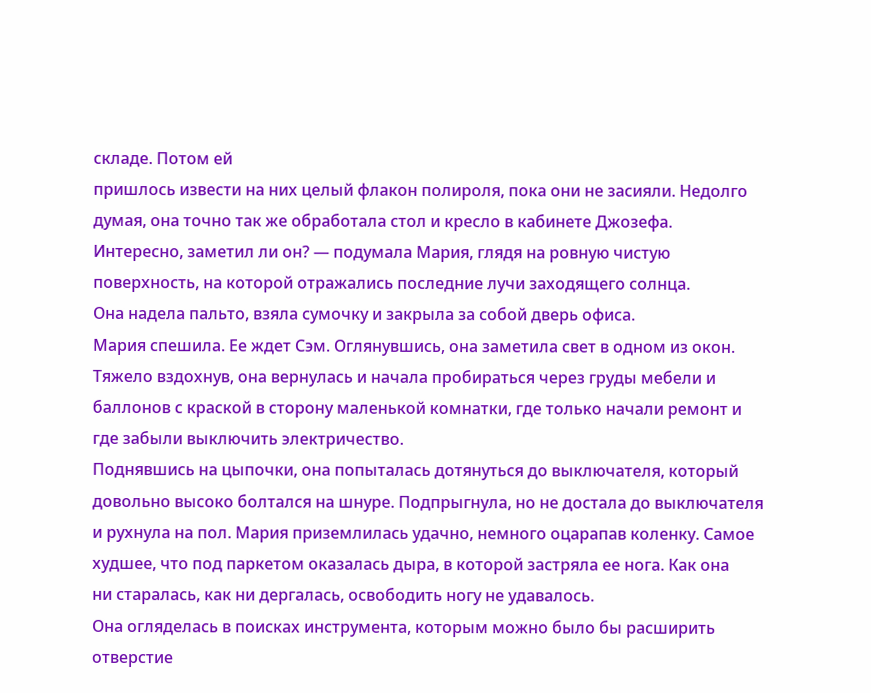складе. Потом ей
пришлось извести на них целый флакон полироля, пока они не засияли. Недолго
думая, она точно так же обработала стол и кресло в кабинете Джозефа.
Интересно, заметил ли он? — подумала Мария, глядя на ровную чистую
поверхность, на которой отражались последние лучи заходящего солнца.
Она надела пальто, взяла сумочку и закрыла за собой дверь офиса.
Мария спешила. Ее ждет Сэм. Оглянувшись, она заметила свет в одном из окон.
Тяжело вздохнув, она вернулась и начала пробираться через груды мебели и
баллонов с краской в сторону маленькой комнатки, где только начали ремонт и
где забыли выключить электричество.
Поднявшись на цыпочки, она попыталась дотянуться до выключателя, который
довольно высоко болтался на шнуре. Подпрыгнула, но не достала до выключателя
и рухнула на пол. Мария приземлилась удачно, немного оцарапав коленку. Самое
худшее, что под паркетом оказалась дыра, в которой застряла ее нога. Как она
ни старалась, как ни дергалась, освободить ногу не удавалось.
Она огляделась в поисках инструмента, которым можно было бы расширить
отверстие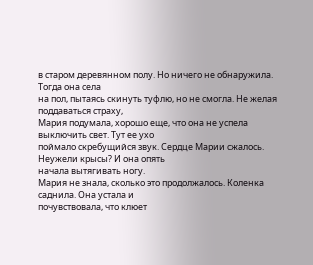в старом деревянном полу. Но ничего не обнаружила. Тогда она села
на пол, пытаясь скинуть туфлю, но не смогла. Не желая поддаваться страху,
Мария подумала, хорошо еще, что она не успела выключить свет. Тут ее ухо
поймало скребущийся звук. Сердце Марии сжалось. Неужели крысы? И она опять
начала вытягивать ногу.
Мария не знала, сколько это продолжалось. Коленка саднила. Она устала и
почувствовала, что клюет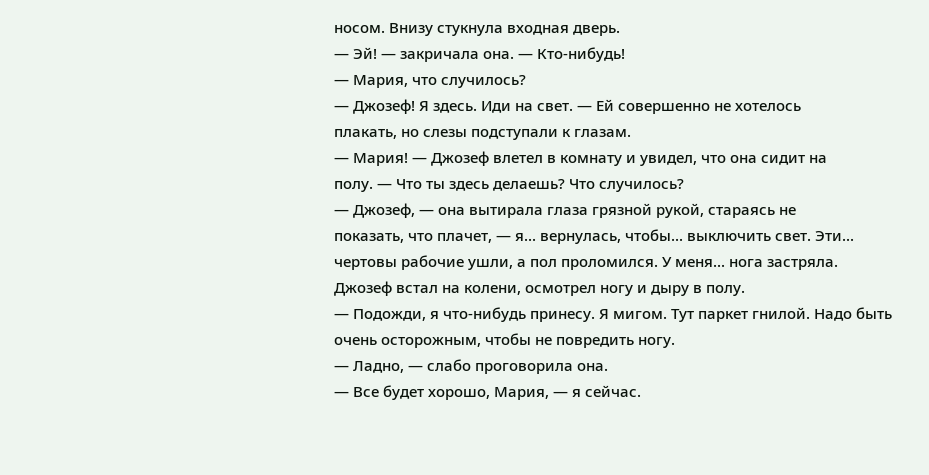носом. Внизу стукнула входная дверь.
— Эй! — закричала она. — Кто-нибудь!
— Мария, что случилось?
— Джозеф! Я здесь. Иди на свет. — Ей совершенно не хотелось
плакать, но слезы подступали к глазам.
— Мария! — Джозеф влетел в комнату и увидел, что она сидит на
полу. — Что ты здесь делаешь? Что случилось?
— Джозеф, — она вытирала глаза грязной рукой, стараясь не
показать, что плачет, — я... вернулась, чтобы... выключить свет. Эти...
чертовы рабочие ушли, а пол проломился. У меня... нога застряла.
Джозеф встал на колени, осмотрел ногу и дыру в полу.
— Подожди, я что-нибудь принесу. Я мигом. Тут паркет гнилой. Надо быть
очень осторожным, чтобы не повредить ногу.
— Ладно, — слабо проговорила она.
— Все будет хорошо, Мария, — я сейчас.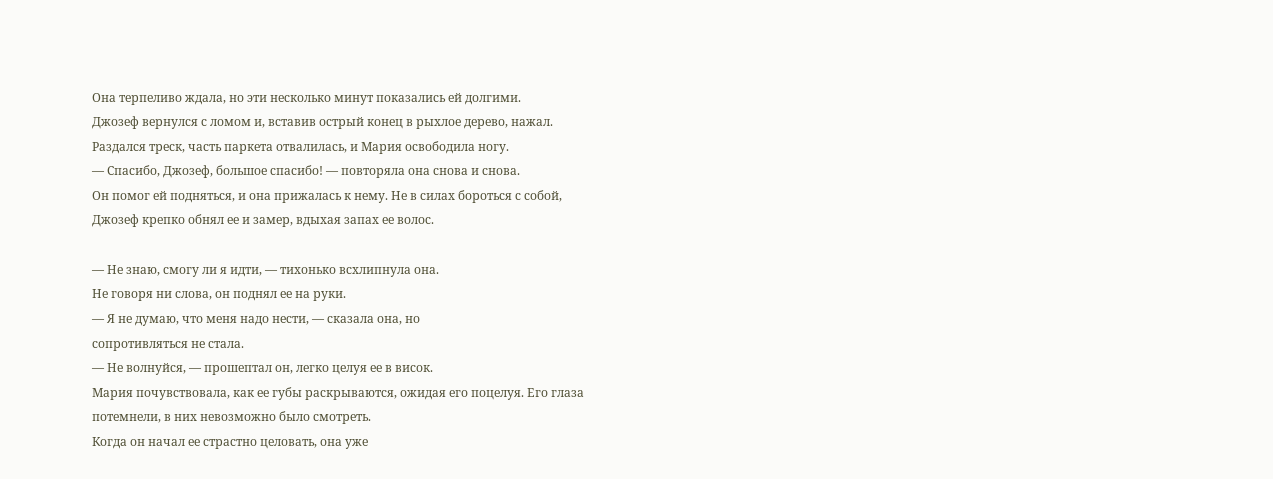Она терпеливо ждала, но эти несколько минут показались ей долгими.
Джозеф вернулся с ломом и, вставив острый конец в рыхлое дерево, нажал.
Раздался треск, часть паркета отвалилась, и Мария освободила ногу.
— Спасибо, Джозеф, большое спасибо! — повторяла она снова и снова.
Он помог ей подняться, и она прижалась к нему. Не в силах бороться с собой,
Джозеф крепко обнял ее и замер, вдыхая запах ее волос.

— Не знаю, смогу ли я идти, — тихонько всхлипнула она.
Не говоря ни слова, он поднял ее на руки.
— Я не думаю, что меня надо нести, — сказала она, но
сопротивляться не стала.
— Не волнуйся, — прошептал он, легко целуя ее в висок.
Мария почувствовала, как ее губы раскрываются, ожидая его поцелуя. Его глаза
потемнели, в них невозможно было смотреть.
Когда он начал ее страстно целовать, она уже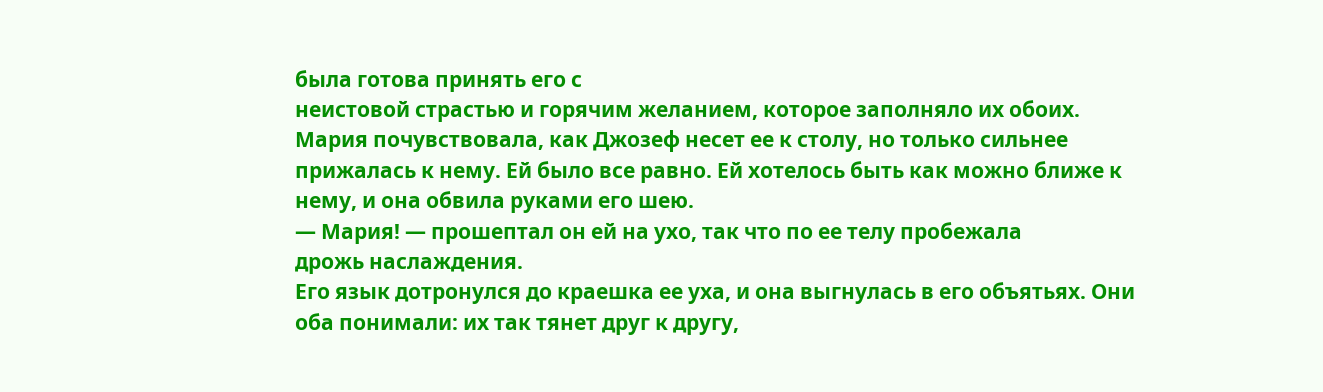была готова принять его с
неистовой страстью и горячим желанием, которое заполняло их обоих.
Мария почувствовала, как Джозеф несет ее к столу, но только сильнее
прижалась к нему. Ей было все равно. Ей хотелось быть как можно ближе к
нему, и она обвила руками его шею.
— Мария! — прошептал он ей на ухо, так что по ее телу пробежала
дрожь наслаждения.
Его язык дотронулся до краешка ее уха, и она выгнулась в его объятьях. Они
оба понимали: их так тянет друг к другу,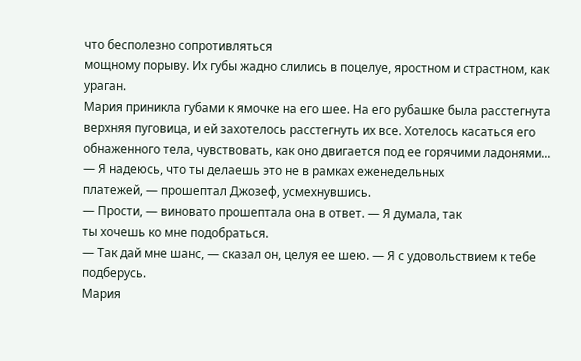что бесполезно сопротивляться
мощному порыву. Их губы жадно слились в поцелуе, яростном и страстном, как
ураган.
Мария приникла губами к ямочке на его шее. На его рубашке была расстегнута
верхняя пуговица, и ей захотелось расстегнуть их все. Хотелось касаться его
обнаженного тела, чувствовать, как оно двигается под ее горячими ладонями...
— Я надеюсь, что ты делаешь это не в рамках еженедельных
платежей, — прошептал Джозеф, усмехнувшись.
— Прости, — виновато прошептала она в ответ. — Я думала, так
ты хочешь ко мне подобраться.
— Так дай мне шанс, — сказал он, целуя ее шею. — Я с удовольствием к тебе подберусь.
Мария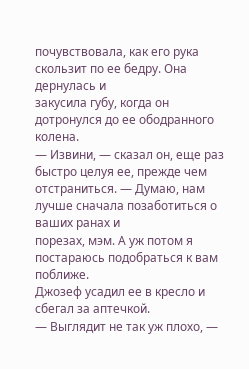почувствовала, как его рука скользит по ее бедру. Она дернулась и
закусила губу, когда он дотронулся до ее ободранного колена.
— Извини, — сказал он, еще раз быстро целуя ее, прежде чем
отстраниться. — Думаю, нам лучше сначала позаботиться о ваших ранах и
порезах, мэм. А уж потом я постараюсь подобраться к вам поближе.
Джозеф усадил ее в кресло и сбегал за аптечкой.
— Выглядит не так уж плохо, —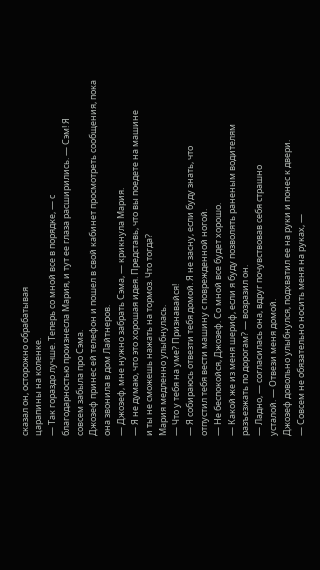сказал он, осторожно обрабатывая
царапины на коленке.
— Так гораздо лучше. Теперь со мной все в порядке, — с
благодарностью произнесла Мария, и тут ее глаза расширились. — Сэм! Я
совсем забыла про Сэма.
Джозеф принес ей телефон и пошел в свой кабинет просмотреть сообщения, пока
она звонила в дом Лайтнеров.
— Джозеф, мне нужно забрать Сэма, — крикнула Мария.
— Я не думаю, что это хорошая идея. Представь, что вы поедете на машине
и ты не сможешь нажать на тормоз. Что тогда?
Мария медленно улыбнулась.
— Что у тебя на уме? Признавайся!
— Я собираюсь отвезти тебя домой. Я не засну, если буду знать, что
отпустил тебя вести машину с поврежденной ногой.
— Не беспокойся, Джозеф. Со мной все будет хорошо.
— Какой же из меня шериф, если я буду позволять раненым водителям
разъезжать по дорогам? — возразил он.
— Ладно, — согласилась она, вдруг почувствовав себя страшно
усталой. — Отвези меня домой.
Джозеф довольно улыбнулся, подхватил ее на руки и понес к двери.
— Совсем не обязательно носить меня на руках, —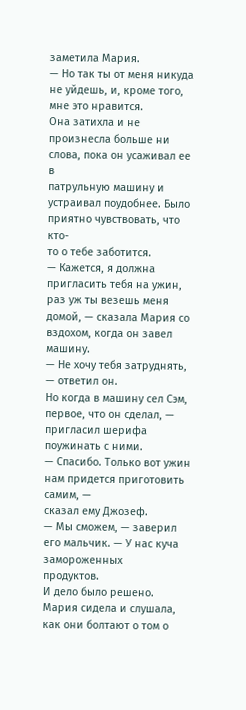заметила Мария.
— Но так ты от меня никуда не уйдешь, и, кроме того, мне это нравится.
Она затихла и не произнесла больше ни слова, пока он усаживал ее в
патрульную машину и устраивал поудобнее. Было приятно чувствовать, что кто-
то о тебе заботится.
— Кажется, я должна пригласить тебя на ужин, раз уж ты везешь меня
домой, — сказала Мария со вздохом, когда он завел машину.
— Не хочу тебя затруднять, — ответил он.
Но когда в машину сел Сэм, первое, что он сделал, — пригласил шерифа
поужинать с ними.
— Спасибо. Только вот ужин нам придется приготовить самим, —
сказал ему Джозеф.
— Мы сможем, — заверил его мальчик. — У нас куча замороженных
продуктов.
И дело было решено. Мария сидела и слушала, как они болтают о том о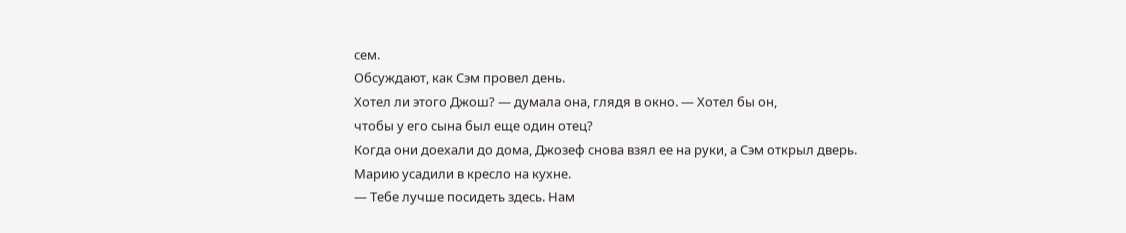сем.
Обсуждают, как Сэм провел день.
Хотел ли этого Джош? — думала она, глядя в окно. — Хотел бы он,
чтобы у его сына был еще один отец?
Когда они доехали до дома, Джозеф снова взял ее на руки, а Сэм открыл дверь.
Марию усадили в кресло на кухне.
— Тебе лучше посидеть здесь. Нам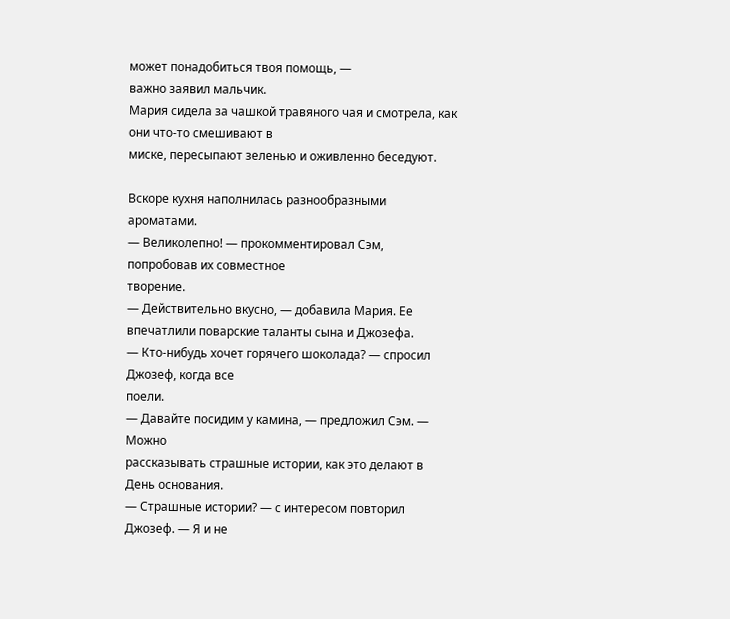может понадобиться твоя помощь, —
важно заявил мальчик.
Мария сидела за чашкой травяного чая и смотрела, как они что-то смешивают в
миске, пересыпают зеленью и оживленно беседуют.

Вскоре кухня наполнилась разнообразными ароматами.
— Великолепно! — прокомментировал Сэм, попробовав их совместное
творение.
— Действительно вкусно, — добавила Мария. Ее впечатлили поварские таланты сына и Джозефа.
— Кто-нибудь хочет горячего шоколада? — спросил Джозеф, когда все
поели.
— Давайте посидим у камина, — предложил Сэм. — Можно
рассказывать страшные истории, как это делают в День основания.
— Страшные истории? — с интересом повторил Джозеф. — Я и не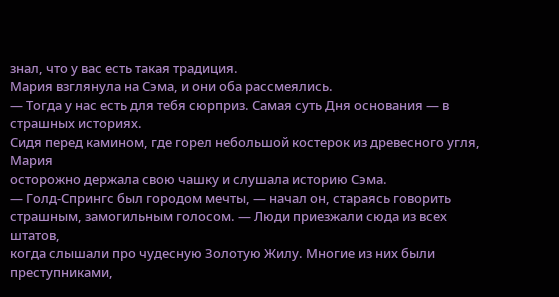знал, что у вас есть такая традиция.
Мария взглянула на Сэма, и они оба рассмеялись.
— Тогда у нас есть для тебя сюрприз. Самая суть Дня основания — в
страшных историях.
Сидя перед камином, где горел небольшой костерок из древесного угля, Мария
осторожно держала свою чашку и слушала историю Сэма.
— Голд-Спрингс был городом мечты, — начал он, стараясь говорить
страшным, замогильным голосом. — Люди приезжали сюда из всех штатов,
когда слышали про чудесную Золотую Жилу. Многие из них были преступниками,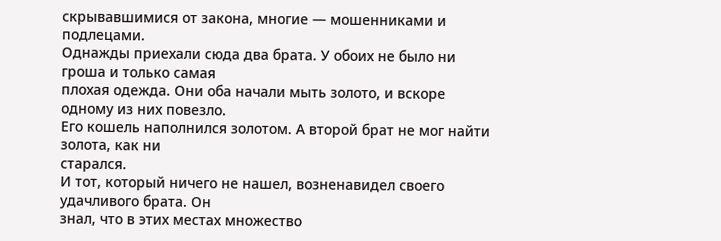скрывавшимися от закона, многие — мошенниками и подлецами.
Однажды приехали сюда два брата. У обоих не было ни гроша и только самая
плохая одежда. Они оба начали мыть золото, и вскоре одному из них повезло.
Его кошель наполнился золотом. А второй брат не мог найти золота, как ни
старался.
И тот, который ничего не нашел, возненавидел своего удачливого брата. Он
знал, что в этих местах множество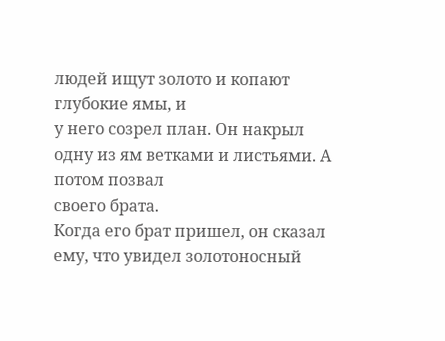людей ищут золото и копают глубокие ямы, и
у него созрел план. Он накрыл одну из ям ветками и листьями. А потом позвал
своего брата.
Когда его брат пришел, он сказал ему, что увидел золотоносный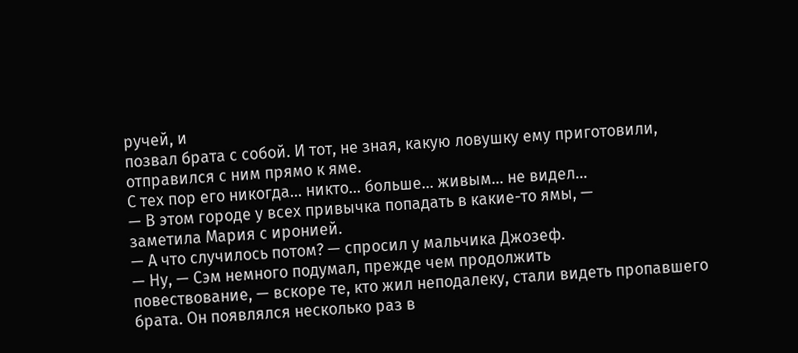ручей, и
позвал брата с собой. И тот, не зная, какую ловушку ему приготовили,
отправился с ним прямо к яме.
С тех пор его никогда... никто... больше... живым... не видел...
— В этом городе у всех привычка попадать в какие-то ямы, —
заметила Мария с иронией.
— А что случилось потом? — спросил у мальчика Джозеф.
— Ну, — Сэм немного подумал, прежде чем продолжить
повествование, — вскоре те, кто жил неподалеку, стали видеть пропавшего
брата. Он появлялся несколько раз в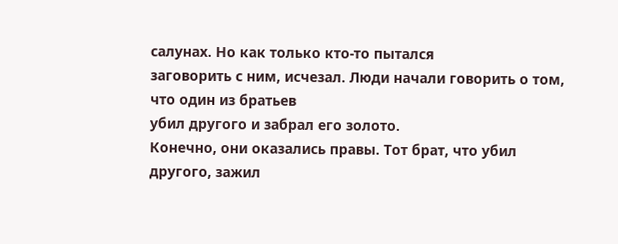салунах. Но как только кто-то пытался
заговорить с ним, исчезал. Люди начали говорить о том, что один из братьев
убил другого и забрал его золото.
Конечно, они оказались правы. Тот брат, что убил другого, зажил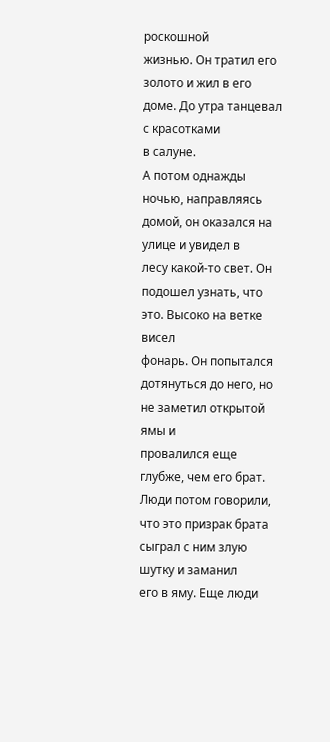роскошной
жизнью. Он тратил его золото и жил в его доме. До утра танцевал с красотками
в салуне.
А потом однажды ночью, направляясь домой, он оказался на улице и увидел в
лесу какой-то свет. Он подошел узнать, что это. Высоко на ветке висел
фонарь. Он попытался дотянуться до него, но не заметил открытой ямы и
провалился еще глубже, чем его брат.
Люди потом говорили, что это призрак брата сыграл с ним злую шутку и заманил
его в яму. Еще люди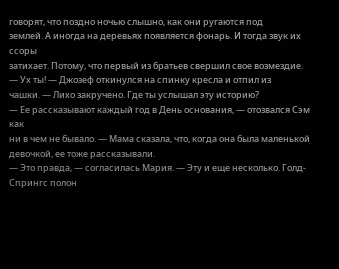говорят, что поздно ночью слышно, как они ругаются под
землей. А иногда на деревьях появляется фонарь. И тогда звук их ссоры
затихает. Потому, что первый из братьев свершил свое возмездие.
— Ух ты! — Джозеф откинулся на спинку кресла и отпил из
чашки. — Лихо закручено. Где ты услышал эту историю?
— Ее рассказывают каждый год в День основания, — отозвался Сэм как
ни в чем не бывало. — Мама сказала, что, когда она была маленькой
девочкой, ее тоже рассказывали.
— Это правда, — согласилась Мария. — Эту и еще несколько. Голд-
Спрингс полон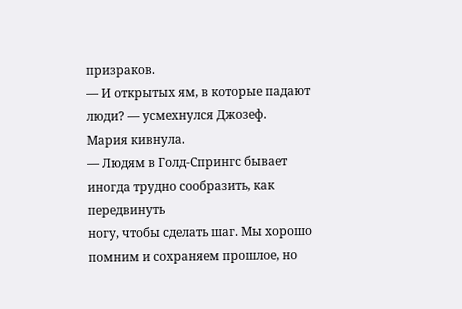призраков.
— И открытых ям, в которые падают люди? — усмехнулся Джозеф.
Мария кивнула.
— Людям в Голд-Спрингс бывает иногда трудно сообразить, как передвинуть
ногу, чтобы сделать шаг. Мы хорошо помним и сохраняем прошлое, но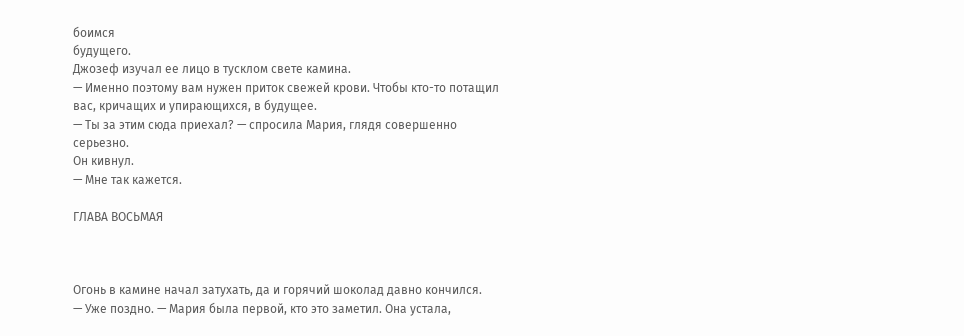боимся
будущего.
Джозеф изучал ее лицо в тусклом свете камина.
— Именно поэтому вам нужен приток свежей крови. Чтобы кто-то потащил
вас, кричащих и упирающихся, в будущее.
— Ты за этим сюда приехал? — спросила Мария, глядя совершенно
серьезно.
Он кивнул.
— Мне так кажется.

ГЛАВА ВОСЬМАЯ



Огонь в камине начал затухать, да и горячий шоколад давно кончился.
— Уже поздно. — Мария была первой, кто это заметил. Она устала,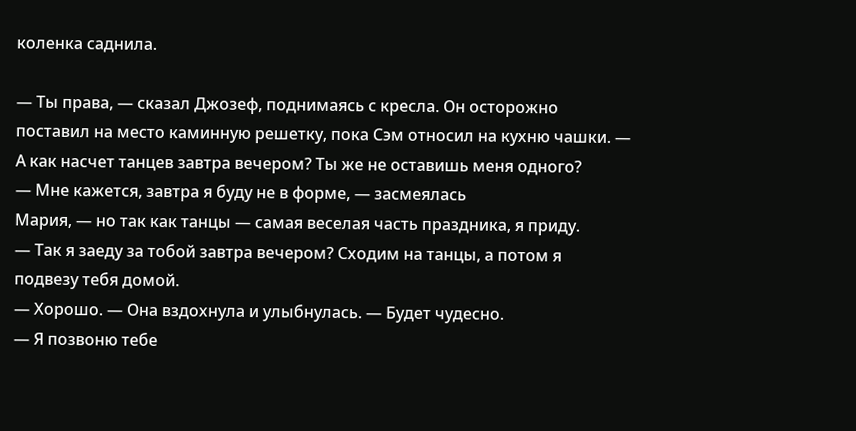коленка саднила.

— Ты права, — сказал Джозеф, поднимаясь с кресла. Он осторожно
поставил на место каминную решетку, пока Сэм относил на кухню чашки. —
А как насчет танцев завтра вечером? Ты же не оставишь меня одного?
— Мне кажется, завтра я буду не в форме, — засмеялась
Мария, — но так как танцы — самая веселая часть праздника, я приду.
— Так я заеду за тобой завтра вечером? Сходим на танцы, а потом я
подвезу тебя домой.
— Хорошо. — Она вздохнула и улыбнулась. — Будет чудесно.
— Я позвоню тебе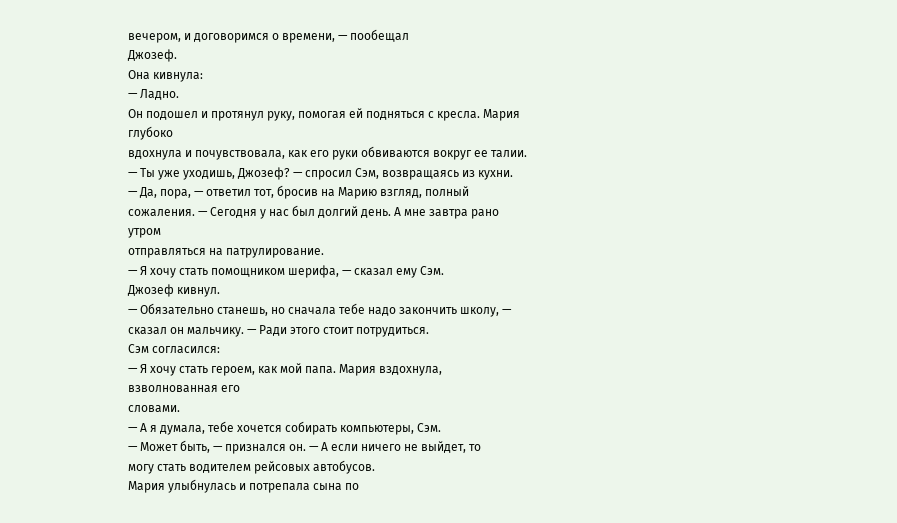вечером, и договоримся о времени, — пообещал
Джозеф.
Она кивнула:
— Ладно.
Он подошел и протянул руку, помогая ей подняться с кресла. Мария глубоко
вдохнула и почувствовала, как его руки обвиваются вокруг ее талии.
— Ты уже уходишь, Джозеф? — спросил Сэм, возвращаясь из кухни.
— Да, пора, — ответил тот, бросив на Марию взгляд, полный
сожаления. — Сегодня у нас был долгий день. А мне завтра рано утром
отправляться на патрулирование.
— Я хочу стать помощником шерифа, — сказал ему Сэм.
Джозеф кивнул.
— Обязательно станешь, но сначала тебе надо закончить школу, —
сказал он мальчику. — Ради этого стоит потрудиться.
Сэм согласился:
— Я хочу стать героем, как мой папа. Мария вздохнула, взволнованная его
словами.
— А я думала, тебе хочется собирать компьютеры, Сэм.
— Может быть, — признался он. — А если ничего не выйдет, то
могу стать водителем рейсовых автобусов.
Мария улыбнулась и потрепала сына по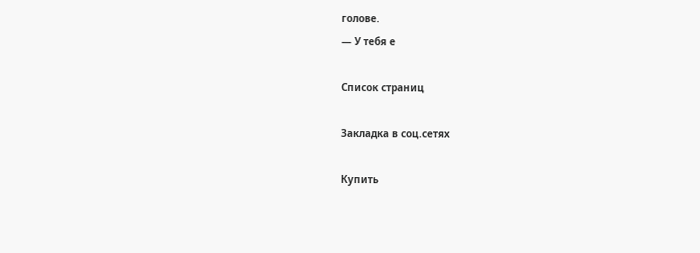голове.
— У тебя е

Список страниц

Закладка в соц.сетях

Купить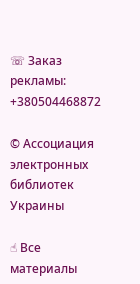☏ Заказ рекламы: +380504468872

© Ассоциация электронных библиотек Украины

☝ Все материалы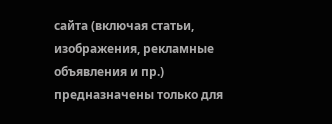сайта (включая статьи, изображения, рекламные объявления и пр.) предназначены только для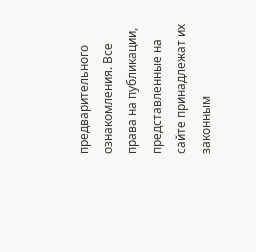предварительного ознакомления. Все права на публикации, представленные на сайте принадлежат их законным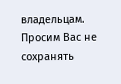владельцам. Просим Вас не сохранять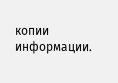копии информации.